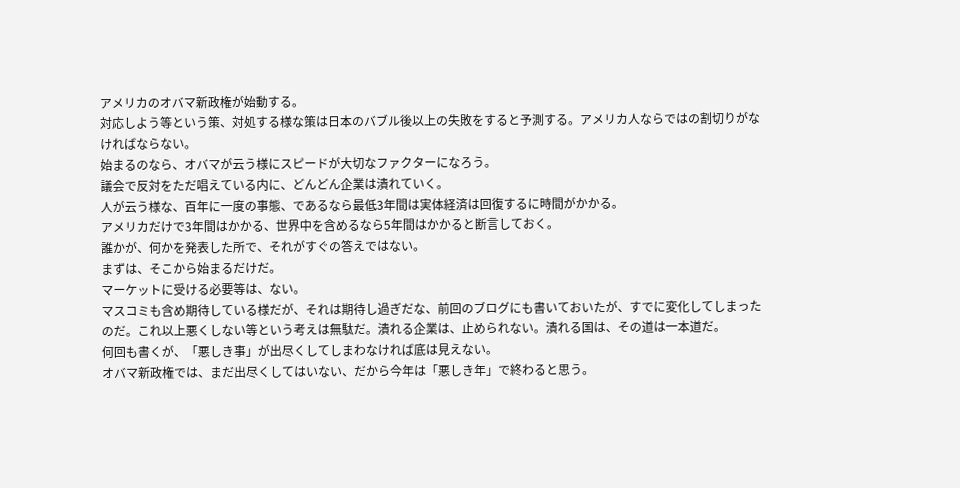アメリカのオバマ新政権が始動する。
対応しよう等という策、対処する様な策は日本のバブル後以上の失敗をすると予測する。アメリカ人ならではの割切りがなければならない。
始まるのなら、オバマが云う様にスピードが大切なファクターになろう。
議会で反対をただ唱えている内に、どんどん企業は潰れていく。
人が云う様な、百年に一度の事態、であるなら最低3年間は実体経済は回復するに時間がかかる。
アメリカだけで3年間はかかる、世界中を含めるなら5年間はかかると断言しておく。
誰かが、何かを発表した所で、それがすぐの答えではない。
まずは、そこから始まるだけだ。
マーケットに受ける必要等は、ない。
マスコミも含め期待している様だが、それは期待し過ぎだな、前回のブログにも書いておいたが、すでに変化してしまったのだ。これ以上悪くしない等という考えは無駄だ。潰れる企業は、止められない。潰れる国は、その道は一本道だ。
何回も書くが、「悪しき事」が出尽くしてしまわなければ底は見えない。
オバマ新政権では、まだ出尽くしてはいない、だから今年は「悪しき年」で終わると思う。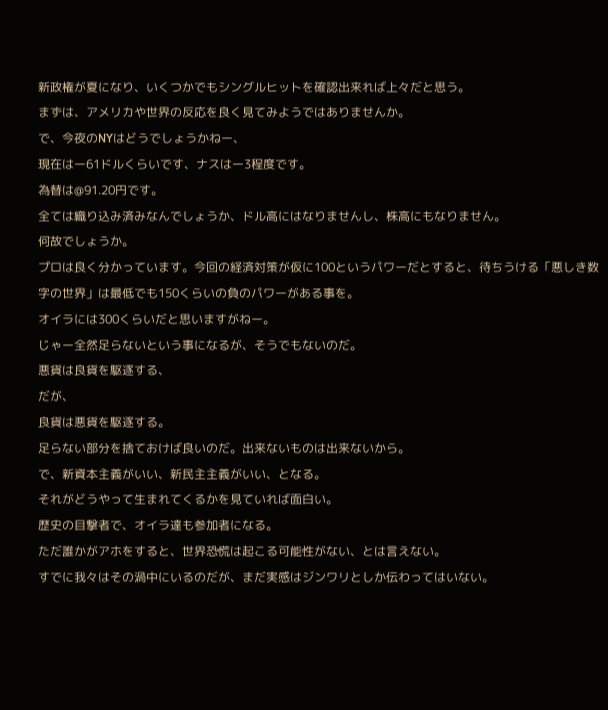新政権が夏になり、いくつかでもシングルヒットを確認出来れば上々だと思う。
まずは、アメリカや世界の反応を良く見てみようではありませんか。
で、今夜のNYはどうでしょうかねー、
現在はー61ドルくらいです、ナスはー3程度です。
為替は@91.20円です。
全ては織り込み済みなんでしょうか、ドル高にはなりませんし、株高にもなりません。
何故でしょうか。
プロは良く分かっています。今回の経済対策が仮に100というパワーだとすると、待ちうける「悪しき数字の世界」は最低でも150くらいの負のパワーがある事を。
オイラには300くらいだと思いますがねー。
じゃー全然足らないという事になるが、そうでもないのだ。
悪貨は良貨を駆逐する、
だが、
良貨は悪貨を駆逐する。
足らない部分を捨ておけば良いのだ。出来ないものは出来ないから。
で、新資本主義がいい、新民主主義がいい、となる。
それがどうやって生まれてくるかを見ていれば面白い。
歴史の目撃者で、オイラ達も参加者になる。
ただ誰かがアホをすると、世界恐慌は起こる可能性がない、とは言えない。
すでに我々はその渦中にいるのだが、まだ実感はジンワリとしか伝わってはいない。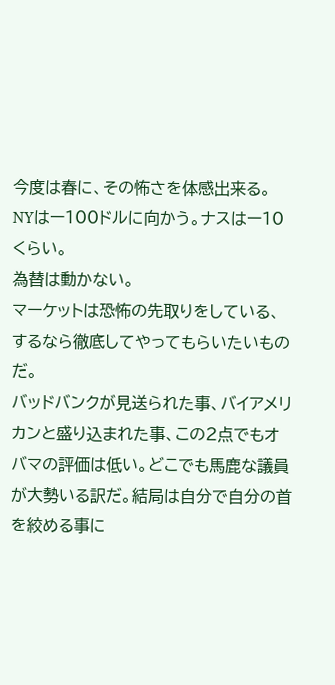今度は春に、その怖さを体感出来る。
NYはー100ドルに向かう。ナスはー10くらい。
為替は動かない。
マーケットは恐怖の先取りをしている、するなら徹底してやってもらいたいものだ。
バッドバンクが見送られた事、バイアメリカンと盛り込まれた事、この2点でもオバマの評価は低い。どこでも馬鹿な議員が大勢いる訳だ。結局は自分で自分の首を絞める事に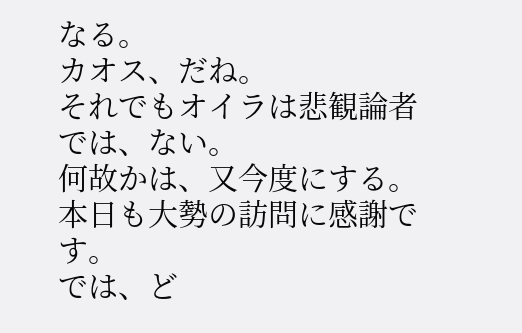なる。
カオス、だね。
それでもオイラは悲観論者では、ない。
何故かは、又今度にする。
本日も大勢の訪問に感謝です。
では、ど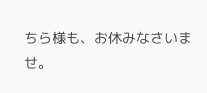ちら様も、お休みなさいませ。